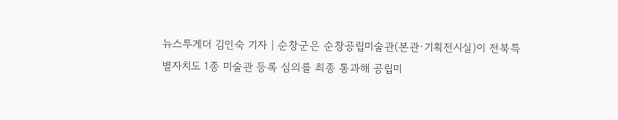뉴스투게더 김인숙 기자 | 순창군은 순창공립미술관(본관·기획전시실)이 전북특별자치도 1종 미술관 등록 심의를 최종 통과해 공립미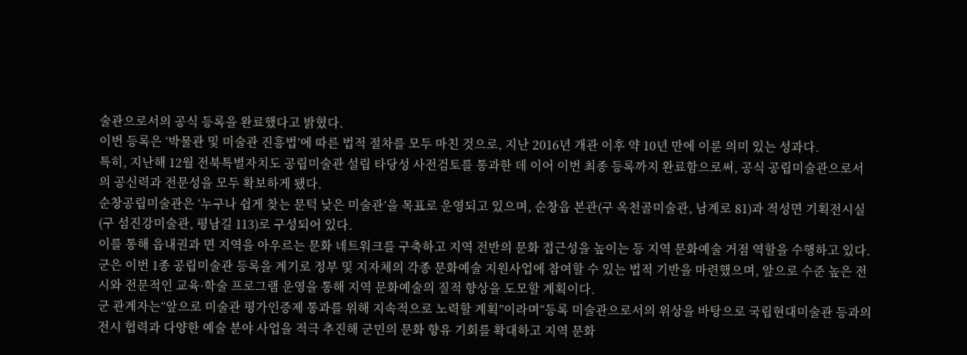술관으로서의 공식 등록을 완료했다고 밝혔다.
이번 등록은 ‘박물관 및 미술관 진흥법’에 따른 법적 절차를 모두 마친 것으로, 지난 2016년 개관 이후 약 10년 만에 이룬 의미 있는 성과다.
특히, 지난해 12월 전북특별자치도 공립미술관 설립 타당성 사전검토를 통과한 데 이어 이번 최종 등록까지 완료함으로써, 공식 공립미술관으로서의 공신력과 전문성을 모두 확보하게 됐다.
순창공립미술관은 ‘누구나 쉽게 찾는 문턱 낮은 미술관’을 목표로 운영되고 있으며, 순창읍 본관(구 옥천골미술관, 남계로 81)과 적성면 기획전시실(구 섬진강미술관, 평남길 113)로 구성되어 있다.
이를 통해 읍내권과 면 지역을 아우르는 문화 네트워크를 구축하고 지역 전반의 문화 접근성을 높이는 등 지역 문화예술 거점 역할을 수행하고 있다.
군은 이번 1종 공립미술관 등록을 계기로 정부 및 지자체의 각종 문화예술 지원사업에 참여할 수 있는 법적 기반을 마련했으며, 앞으로 수준 높은 전시와 전문적인 교육·학술 프로그램 운영을 통해 지역 문화예술의 질적 향상을 도모할 계획이다.
군 관계자는“앞으로 미술관 평가인증제 통과를 위해 지속적으로 노력할 계획”이라며“등록 미술관으로서의 위상을 바탕으로 국립현대미술관 등과의 전시 협력과 다양한 예술 분야 사업을 적극 추진해 군민의 문화 향유 기회를 확대하고 지역 문화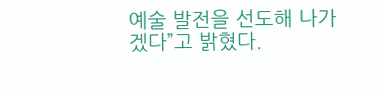예술 발전을 선도해 나가겠다”고 밝혔다.